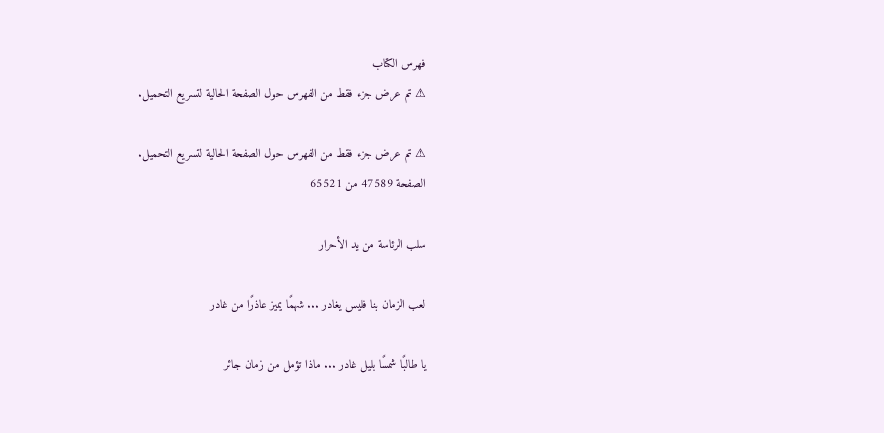فهرس الكتاب
⚠ تم عرض جزء فقط من الفهرس حول الصفحة الحالية لتسريع التحميل.

⚠ تم عرض جزء فقط من الفهرس حول الصفحة الحالية لتسريع التحميل.
الصفحة 47589 من 65521

سلب الرئاسة من يد الأحرار

لعب الزمان بنا فليس يغادر ... شهمًا يميز عاذرًا من غادر

يا طالبًا شمسًا بليل غادر ... ماذا تؤمل من زمان جائر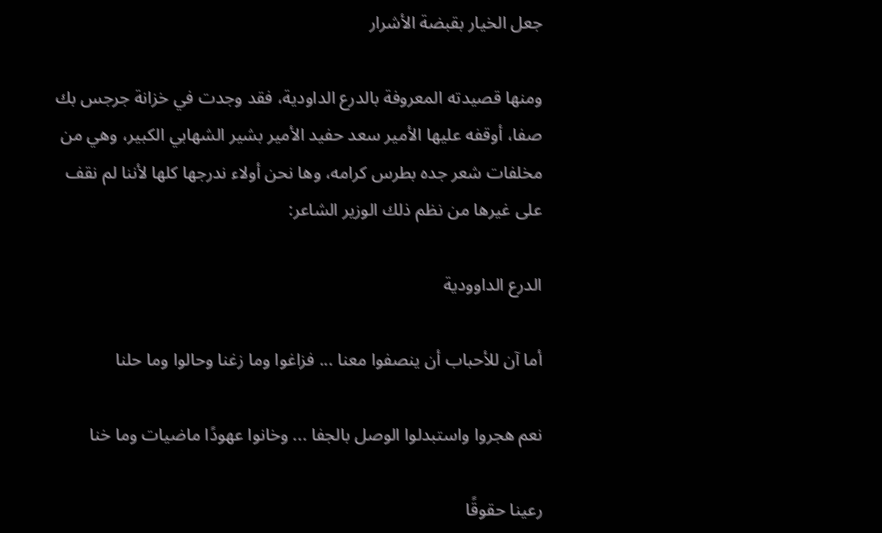جعل الخيار بقبضة الأشرار

ومنها قصيدته المعروفة بالدرع الداودية، فقد وجدت في خزانة جرجس بك صفا، أوقفه عليها الأمير سعد حفيد الأمير بشير الشهابي الكبير، وهي من مخلفات شعر جده بطرس كرامه، وها نحن أولاء ندرجها كلها لأننا لم نقف على غيرها من نظم ذلك الوزير الشاعر:

الدرع الداوودية

أما آن للأحباب أن ينصفوا معنا ... فزاغوا وما زغنا وحالوا وما حلنا

نعم هجروا واستبدلوا الوصل بالجفا ... وخانوا عهودًا ماضيات وما خنا

رعينا حقوقًا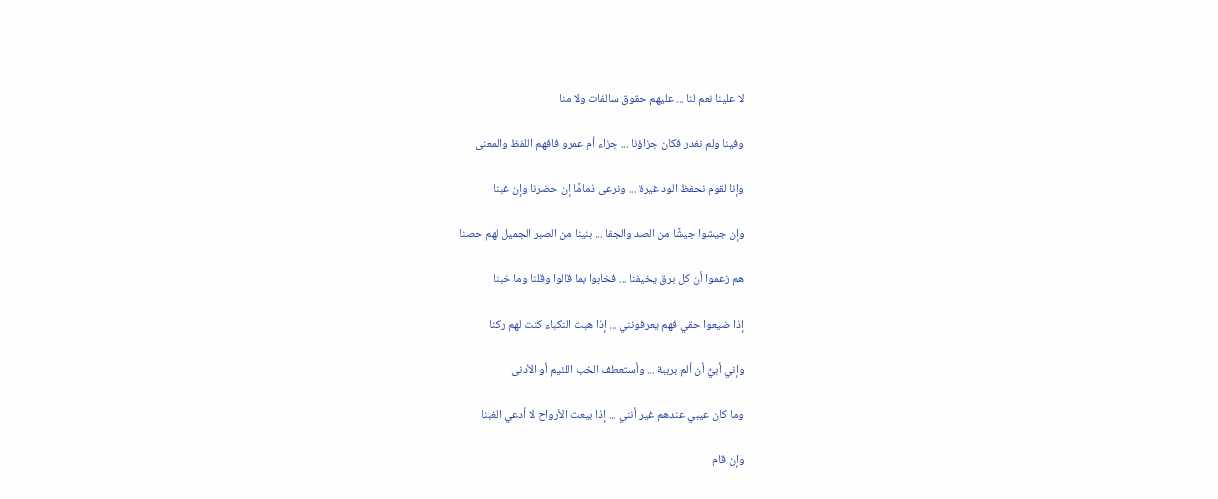لا علينا نعم لنا ... عليهم حقوق سالفات ولا منا

وفينا ولم نغدر فكان جزاؤنا ... جزاء أم عمرو فافهم اللفظ والمعنى

وإنا لقوم نحفظ الود غيرة ... ونرعى ذمامًا إن حضرنا وإن غبنا

وإن جيشوا جيشًا من الصد والجفا ... بنينا من الصبر الجميل لهم حصنا

هم زعموا أن كل برق يخيفنا ... فخابوا بما قالوا وقلنا وما خبنا

إذا ضيعوا حقي فهم يعرفونني ... إذا هبت النكباء كنت لهم ركنا

وإني أبيُّ أن ألم برببة ... وأستعطف الخب اللئيم أو الأدنى

وما كان عيبي عندهم غير أنني ... إذا بيعت الأرواح لا أدعي الغبنا

وإن قام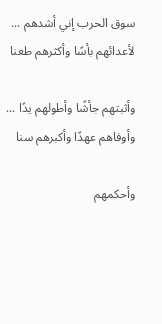سوق الحرب إني أشدهم ... لأعدائهم بأسًا وأكثرهم طعنا

وأثبتهم جأشًا وأطولهم يدًا ... وأوفاهم عهدًا وأكبرهم سنا

وأحكمهم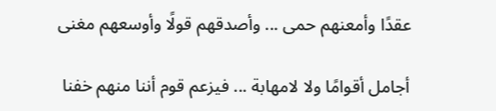عقدًا وأمعنهم حمى ... وأصدقهم قولًا وأوسعهم مغنى

أجامل أقوامًا ولا لامهابة ... فيزعم قوم أننا منهم خفنا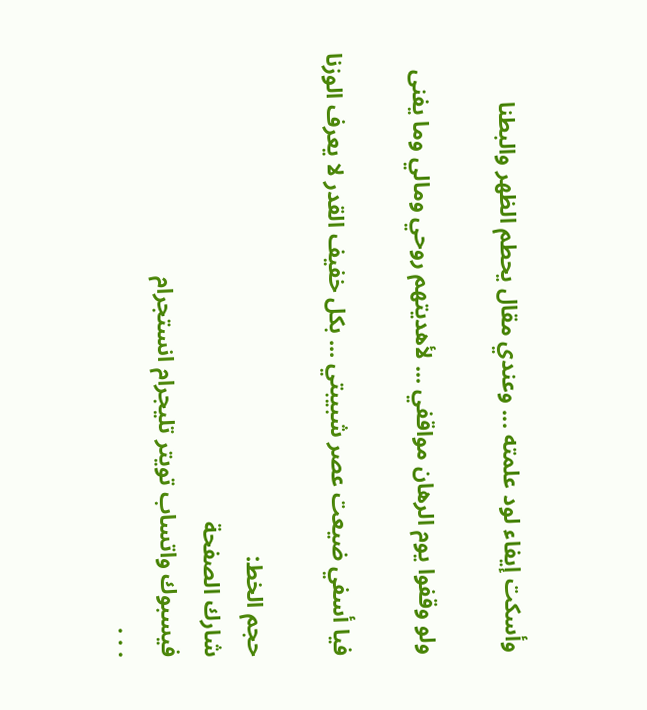وأسكت إيفاء لود علمته ... وعندي مقال يحطم الظهر والبطنا

ولو وقفوا يوم الرهان مواقفي ... لأهديتهم روحي ومالي وما يفنى

فيا أسفي ضيعت عصر شبيبتي ... بكل خفيف القدر لا يعرف الوزنا

حجم الخط:
شارك الصفحة
فيسبوك واتساب تويتر تليجرام انستجرام
. . .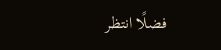فضلًا انتظر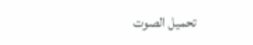تحميل الصوت